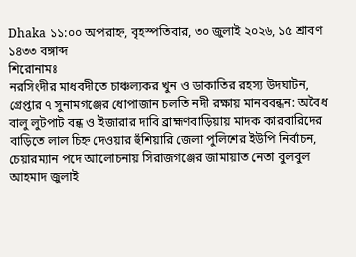Dhaka ১১:০০ অপরাহ্ন, বৃহস্পতিবার, ৩০ জুলাই ২০২৬, ১৫ শ্রাবণ ১৪৩৩ বঙ্গাব্দ
শিরোনামঃ
নরসিংদীর মাধবদীতে চাঞ্চল্যকর খুন ও ডাকাতির রহস্য উদঘাটন, গ্রেপ্তার ৭ সুনামগঞ্জের ধোপাজান চলতি নদী রক্ষায় মানববন্ধন: অবৈধ বালু লুটপাট বন্ধ ও ইজারার দাবি ব্রাহ্মণবাড়িয়ায় মাদক কারবারিদের বাড়িতে লাল চিহ্ন দেওয়ার হুঁশিয়ারি জেলা পুলিশের ইউপি নির্বাচন, চেয়ারম্যান পদে আলোচনায় সিরাজগঞ্জের জামায়াত নেতা বুলবুল আহমাদ জুলাই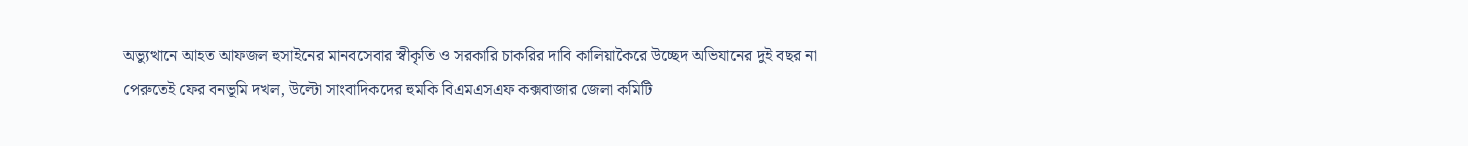অভ্যুত্থানে আহত আফজল হুসাইনের মানবসেবার স্বীকৃতি ও সরকারি চাকরির দাবি কালিয়াকৈরে উচ্ছেদ অভিযানের দুই বছর না পেরুতেই ফের বনভূমি দখল, উল্টো সাংবাদিকদের হুমকি বিএমএসএফ কক্সবাজার জেলা কমিটি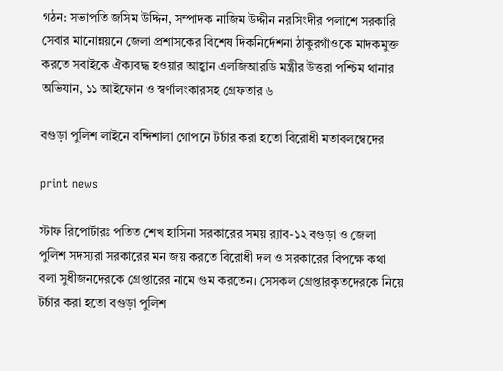গঠন: সভাপতি জসিম উদ্দিন, সম্পাদক নাজিম উদ্দীন নরসিংদীর পলাশে সরকারি সেবার মানোন্নয়নে জেলা প্রশাসকের বিশেষ দিকনির্দেশনা ঠাকুরগাঁওকে মাদকমুক্ত করতে সবাইকে ঐক্যবদ্ধ হওয়ার আহ্বান এলজিআরডি মন্ত্রীর উত্তরা পশ্চিম থানার অভিযান, ১১ আইফোন ও স্বর্ণালংকারসহ গ্রেফতার ৬

বগুড়া পুলিশ লাইনে বন্দিশালা গোপনে টর্চার করা হতো বিরোধী মতাবলম্বেদের

print news

স্টাফ রিপোর্টারঃ পতিত শেখ হাসিনা সরকারের সময় র‌্যাব-১২ বগুড়া ও জেলা পুলিশ সদস্যরা সরকারের মন জয় করতে বিরোধী দল ও সরকারের বিপক্ষে কথা বলা সুধীজনদেরকে গ্রেপ্তারের নামে গুম করতেন। সেসকল গ্রেপ্তারকৃতদেরকে নিয়ে টর্চার করা হতো বগুড়া পুলিশ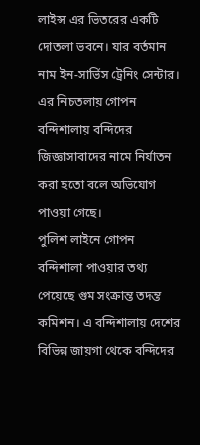লাইন্স এর ভিতরের একটি দোতলা ভবনে। যার বর্তমান নাম ইন-সার্ভিস ট্রেনিং সেন্টার। এর নিচতলায় গোপন বন্দিশালায় বন্দিদের জিজ্ঞাসাবাদের নামে নির্যাতন করা হতো বলে অভিযোগ পাওয়া গেছে।
পুলিশ লাইনে গোপন বন্দিশালা পাওয়ার তথ্য পেয়েছে গুম সংক্রান্ত তদন্ত কমিশন। এ বন্দিশালায় দেশের বিভিন্ন জায়গা থেকে বন্দিদের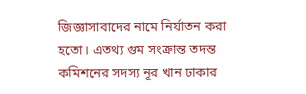জিজ্ঞাসাবাদের নামে নির্যাতন করা হতো। এতথ্য গুম সংক্রান্ত তদন্ত কমিশনের সদস্য নূর খান ঢাকার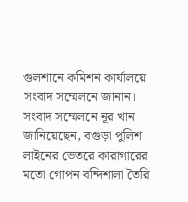গুলশানে কমিশন কার্যালয়ে সংবাদ সম্মেলনে জানান। সংবাদ সম্মেলনে নূর খান জানিয়েছেন, বগুড়া পুলিশ লাইনের ভেতরে কারাগারের মতো গোপন বন্দিশালা তৈরি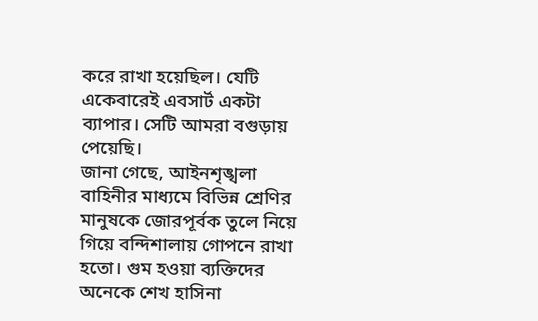করে রাখা হয়েছিল। যেটি একেবারেই এবসার্ট একটা ব্যাপার। সেটি আমরা বগুড়ায় পেয়েছি।
জানা গেছে, আইনশৃঙ্খলা বাহিনীর মাধ্যমে বিভিন্ন শ্রেণির মানুষকে জোরপূর্বক তুলে নিয়ে গিয়ে বন্দিশালায় গোপনে রাখা হতো। গুম হওয়া ব্যক্তিদের অনেকে শেখ হাসিনা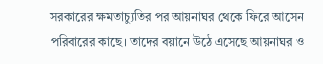সরকারের ক্ষমতাচ্যুতির পর আয়নাঘর থেকে ফিরে আসেন পরিবারের কাছে। তাদের বয়ানে উঠে এসেছে আয়নাঘর ও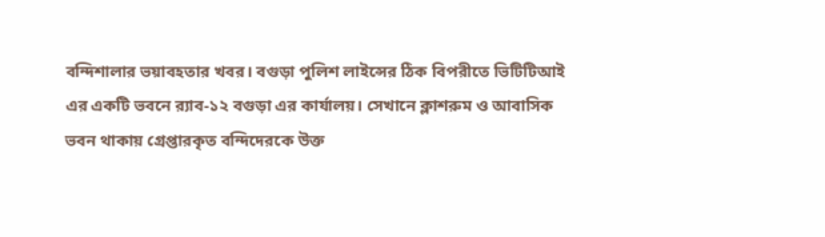বন্দিশালার ভয়াবহতার খবর। বগুড়া পুলিশ লাইন্সের ঠিক বিপরীতে ভিটিটিআই এর একটি ভবনে র‌্যাব-১২ বগুড়া এর কার্যালয়। সেখানে ক্লাশরুম ও আবাসিক ভবন থাকায় গ্রেপ্তারকৃত বন্দিদেরকে উক্ত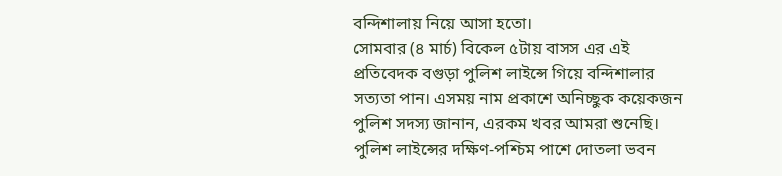বন্দিশালায় নিয়ে আসা হতো।
সোমবার (৪ মার্চ) বিকেল ৫টায় বাসস এর এই প্রতিবেদক বগুড়া পুলিশ লাইন্সে গিয়ে বন্দিশালার সত্যতা পান। এসময় নাম প্রকাশে অনিচ্ছুক কয়েকজন পুলিশ সদস্য জানান, এরকম খবর আমরা শুনেছি। পুলিশ লাইন্সের দক্ষিণ-পশ্চিম পাশে দোতলা ভবন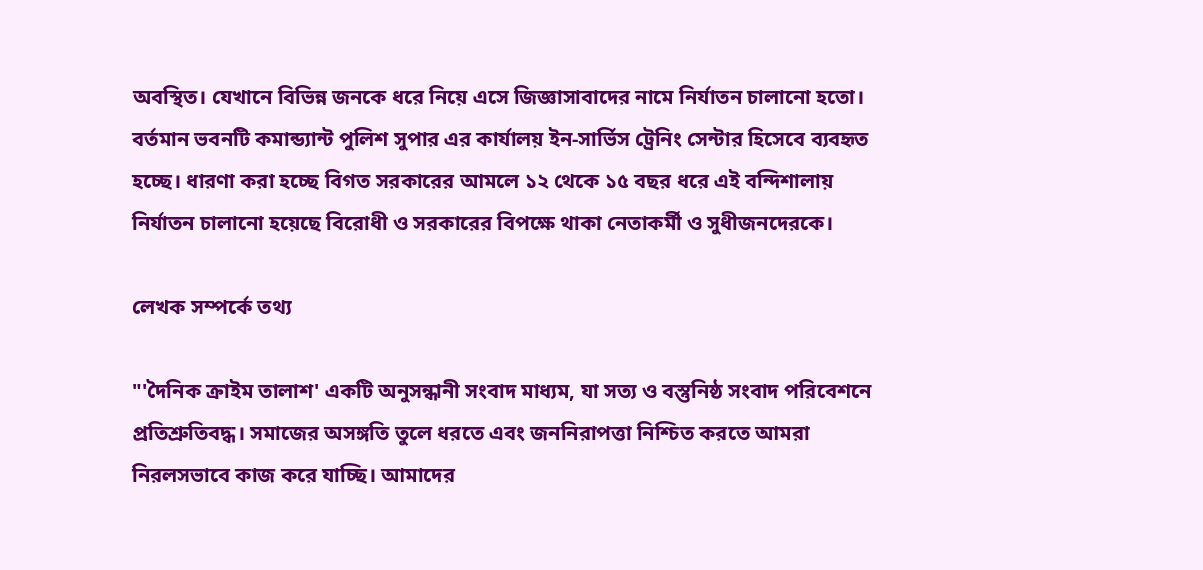অবস্থিত। যেখানে বিভিন্ন জনকে ধরে নিয়ে এসে জিজ্ঞাসাবাদের নামে নির্যাতন চালানো হতো। বর্তমান ভবনটি কমান্ড্যান্ট পুলিশ সুপার এর কার্যালয় ইন-সার্ভিস ট্রেনিং সেন্টার হিসেবে ব্যবহৃত হচ্ছে। ধারণা করা হচ্ছে বিগত সরকারের আমলে ১২ থেকে ১৫ বছর ধরে এই বন্দিশালায় নির্যাতন চালানো হয়েছে বিরোধী ও সরকারের বিপক্ষে থাকা নেতাকর্মী ও সুধীজনদেরকে।

লেখক সম্পর্কে তথ্য

"'দৈনিক ক্রাইম তালাশ' একটি অনুসন্ধানী সংবাদ মাধ্যম, যা সত্য ও বস্তুনিষ্ঠ সংবাদ পরিবেশনে প্রতিশ্রুতিবদ্ধ। সমাজের অসঙ্গতি তুলে ধরতে এবং জননিরাপত্তা নিশ্চিত করতে আমরা নিরলসভাবে কাজ করে যাচ্ছি। আমাদের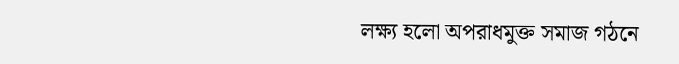লক্ষ্য হলো অপরাধমুক্ত সমাজ গঠনে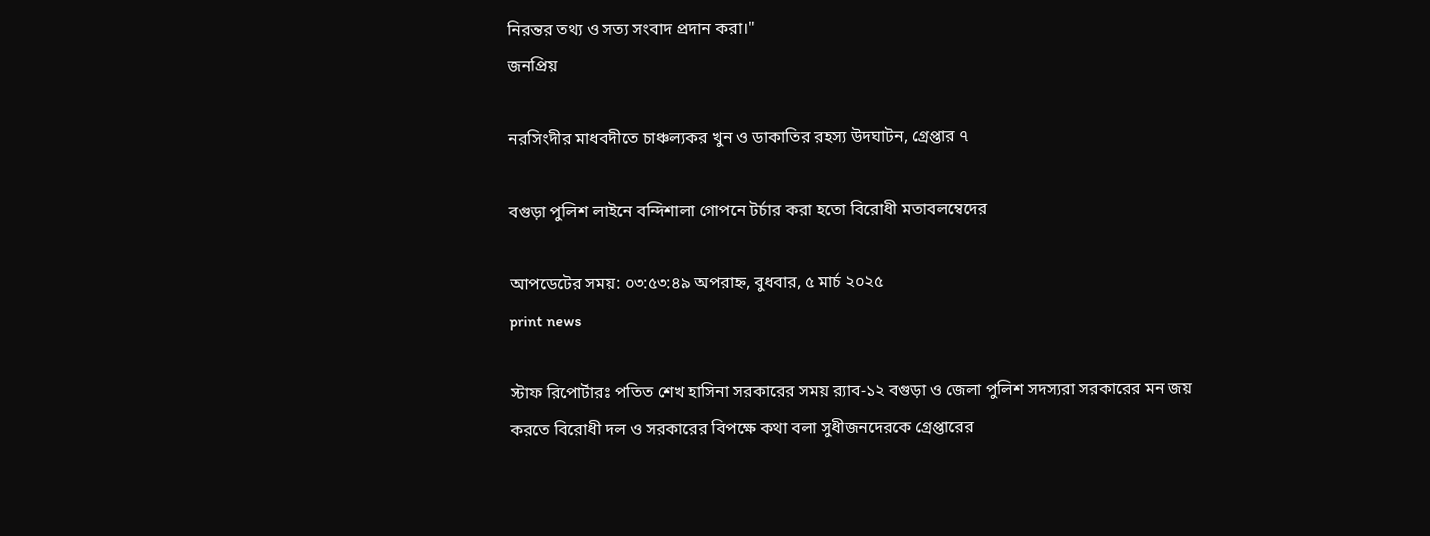নিরন্তর তথ্য ও সত্য সংবাদ প্রদান করা।"
জনপ্রিয়

নরসিংদীর মাধবদীতে চাঞ্চল্যকর খুন ও ডাকাতির রহস্য উদঘাটন, গ্রেপ্তার ৭

বগুড়া পুলিশ লাইনে বন্দিশালা গোপনে টর্চার করা হতো বিরোধী মতাবলম্বেদের

আপডেটের সময়: ০৩:৫৩:৪৯ অপরাহ্ন, বুধবার, ৫ মার্চ ২০২৫
print news

স্টাফ রিপোর্টারঃ পতিত শেখ হাসিনা সরকারের সময় র‌্যাব-১২ বগুড়া ও জেলা পুলিশ সদস্যরা সরকারের মন জয় করতে বিরোধী দল ও সরকারের বিপক্ষে কথা বলা সুধীজনদেরকে গ্রেপ্তারের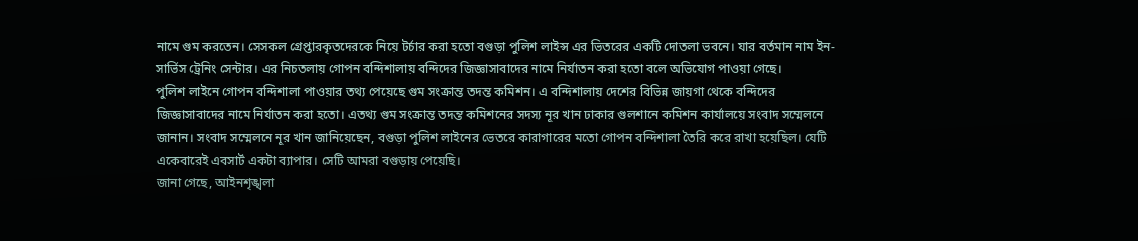নামে গুম করতেন। সেসকল গ্রেপ্তারকৃতদেরকে নিয়ে টর্চার করা হতো বগুড়া পুলিশ লাইন্স এর ভিতরের একটি দোতলা ভবনে। যার বর্তমান নাম ইন-সার্ভিস ট্রেনিং সেন্টার। এর নিচতলায় গোপন বন্দিশালায় বন্দিদের জিজ্ঞাসাবাদের নামে নির্যাতন করা হতো বলে অভিযোগ পাওয়া গেছে।
পুলিশ লাইনে গোপন বন্দিশালা পাওয়ার তথ্য পেয়েছে গুম সংক্রান্ত তদন্ত কমিশন। এ বন্দিশালায় দেশের বিভিন্ন জায়গা থেকে বন্দিদের জিজ্ঞাসাবাদের নামে নির্যাতন করা হতো। এতথ্য গুম সংক্রান্ত তদন্ত কমিশনের সদস্য নূর খান ঢাকার গুলশানে কমিশন কার্যালয়ে সংবাদ সম্মেলনে জানান। সংবাদ সম্মেলনে নূর খান জানিয়েছেন, বগুড়া পুলিশ লাইনের ভেতরে কারাগারের মতো গোপন বন্দিশালা তৈরি করে রাখা হয়েছিল। যেটি একেবারেই এবসার্ট একটা ব্যাপার। সেটি আমরা বগুড়ায় পেয়েছি।
জানা গেছে, আইনশৃঙ্খলা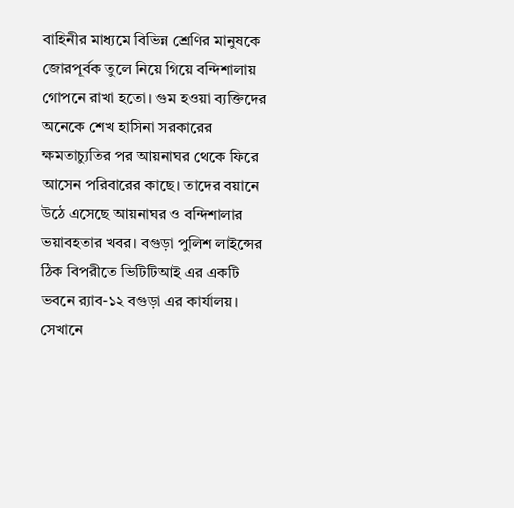বাহিনীর মাধ্যমে বিভিন্ন শ্রেণির মানুষকে জোরপূর্বক তুলে নিয়ে গিয়ে বন্দিশালায় গোপনে রাখা হতো। গুম হওয়া ব্যক্তিদের অনেকে শেখ হাসিনা সরকারের ক্ষমতাচ্যুতির পর আয়নাঘর থেকে ফিরে আসেন পরিবারের কাছে। তাদের বয়ানে উঠে এসেছে আয়নাঘর ও বন্দিশালার ভয়াবহতার খবর। বগুড়া পুলিশ লাইন্সের ঠিক বিপরীতে ভিটিটিআই এর একটি ভবনে র‌্যাব-১২ বগুড়া এর কার্যালয়। সেখানে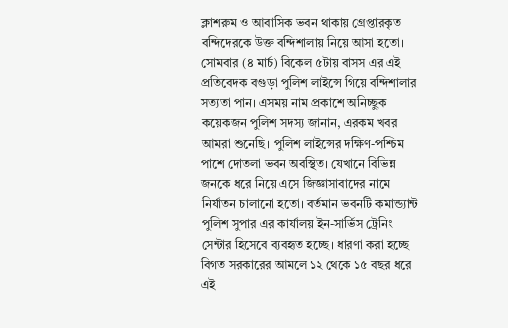ক্লাশরুম ও আবাসিক ভবন থাকায় গ্রেপ্তারকৃত বন্দিদেরকে উক্ত বন্দিশালায় নিয়ে আসা হতো।
সোমবার (৪ মার্চ) বিকেল ৫টায় বাসস এর এই প্রতিবেদক বগুড়া পুলিশ লাইন্সে গিয়ে বন্দিশালার সত্যতা পান। এসময় নাম প্রকাশে অনিচ্ছুক কয়েকজন পুলিশ সদস্য জানান, এরকম খবর আমরা শুনেছি। পুলিশ লাইন্সের দক্ষিণ-পশ্চিম পাশে দোতলা ভবন অবস্থিত। যেখানে বিভিন্ন জনকে ধরে নিয়ে এসে জিজ্ঞাসাবাদের নামে নির্যাতন চালানো হতো। বর্তমান ভবনটি কমান্ড্যান্ট পুলিশ সুপার এর কার্যালয় ইন-সার্ভিস ট্রেনিং সেন্টার হিসেবে ব্যবহৃত হচ্ছে। ধারণা করা হচ্ছে বিগত সরকারের আমলে ১২ থেকে ১৫ বছর ধরে এই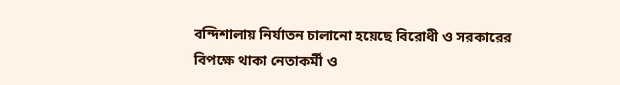বন্দিশালায় নির্যাতন চালানো হয়েছে বিরোধী ও সরকারের বিপক্ষে থাকা নেতাকর্মী ও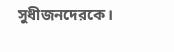সুধীজনদেরকে।